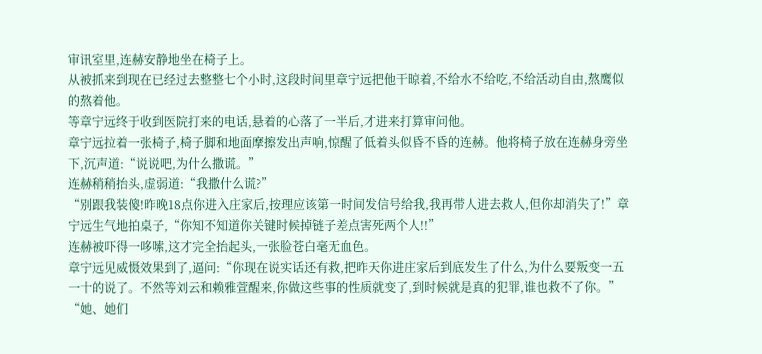审讯室里,连赫安静地坐在椅子上。
从被抓来到现在已经过去整整七个小时,这段时间里章宁远把他干晾着,不给水不给吃,不给活动自由,熬鹰似的熬着他。
等章宁远终于收到医院打来的电话,悬着的心落了一半后,才进来打算审问他。
章宁远拉着一张椅子,椅子脚和地面摩擦发出声响,惊醒了低着头似昏不昏的连赫。他将椅子放在连赫身旁坐下,沉声道:“说说吧,为什么撒谎。”
连赫稍稍抬头,虚弱道:“我撒什么谎?”
“别跟我装傻!昨晚18点你进入庄家后,按理应该第一时间发信号给我,我再带人进去救人,但你却消失了!”章宁远生气地拍桌子,“你知不知道你关键时候掉链子差点害死两个人!!”
连赫被吓得一哆嗦,这才完全抬起头,一张脸苍白毫无血色。
章宁远见威慑效果到了,逼问:“你现在说实话还有救,把昨天你进庄家后到底发生了什么,为什么要叛变一五一十的说了。不然等刘云和赖雅萱醒来,你做这些事的性质就变了,到时候就是真的犯罪,谁也救不了你。”
“她、她们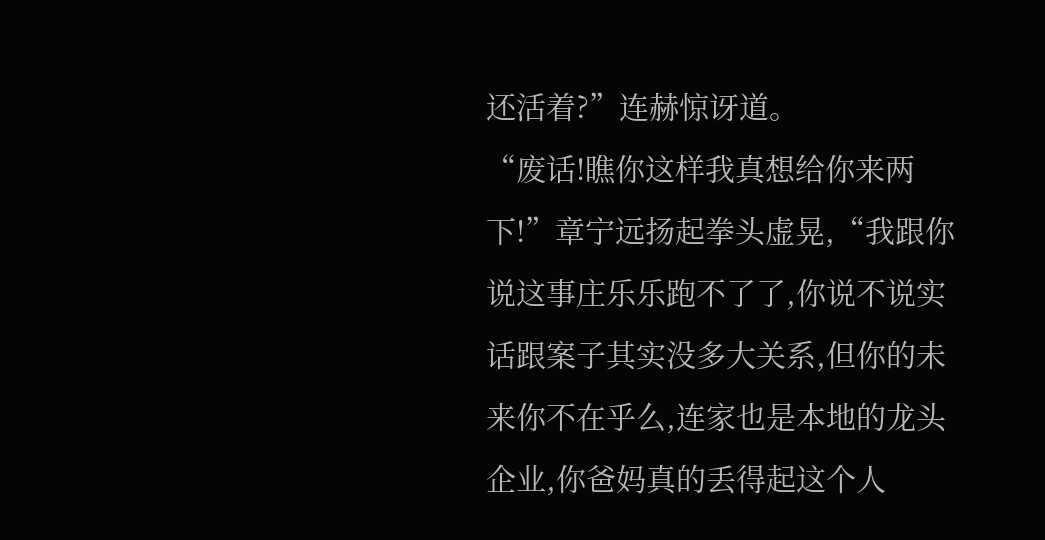还活着?”连赫惊讶道。
“废话!瞧你这样我真想给你来两下!”章宁远扬起拳头虚晃,“我跟你说这事庄乐乐跑不了了,你说不说实话跟案子其实没多大关系,但你的未来你不在乎么,连家也是本地的龙头企业,你爸妈真的丢得起这个人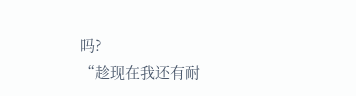吗?
“趁现在我还有耐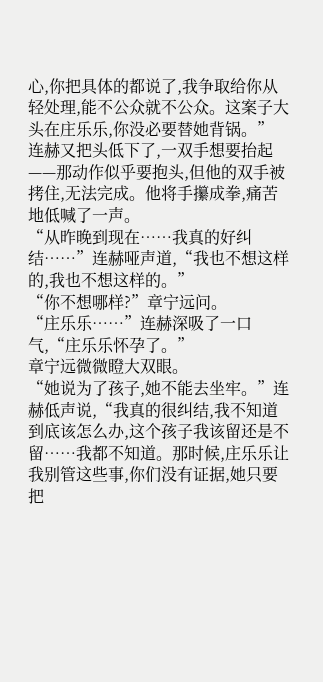心,你把具体的都说了,我争取给你从轻处理,能不公众就不公众。这案子大头在庄乐乐,你没必要替她背锅。”
连赫又把头低下了,一双手想要抬起——那动作似乎要抱头,但他的双手被拷住,无法完成。他将手攥成拳,痛苦地低喊了一声。
“从昨晚到现在……我真的好纠结……”连赫哑声道,“我也不想这样的,我也不想这样的。”
“你不想哪样?”章宁远问。
“庄乐乐……”连赫深吸了一口气,“庄乐乐怀孕了。”
章宁远微微瞪大双眼。
“她说为了孩子,她不能去坐牢。”连赫低声说,“我真的很纠结,我不知道到底该怎么办,这个孩子我该留还是不留……我都不知道。那时候,庄乐乐让我别管这些事,你们没有证据,她只要把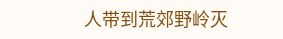人带到荒郊野岭灭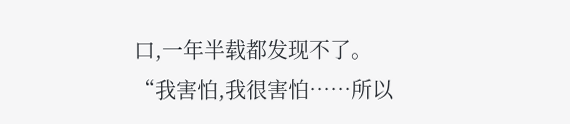口,一年半载都发现不了。
“我害怕,我很害怕……所以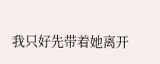我只好先带着她离开